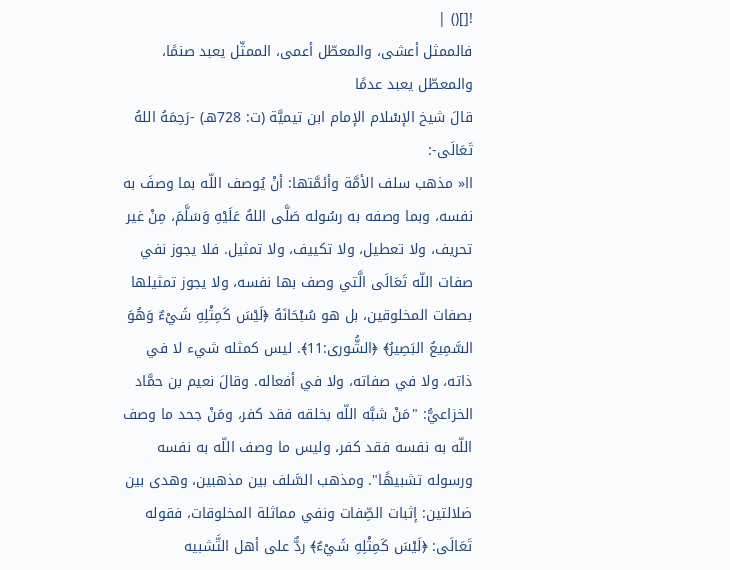![]() |
فالممثل أعشى، والمعطّل أعمى، الممثّل يعبد صنمًا، والمعطّل يعبد عدمًا
قالَ شيخ الإسْلام الإمام ابن تيميَّة (ت: 728هـ) -رَحِمَهُ اللهُ تَعَالَى-:
اا« مذهب سلف الأمَّة وأئمَّتها: أنْ يُوصف اللّه بما وصفَ به نفسه، وبما وصفه به رسُوله صَلَّى اللهُ عَلَيْهِ وَسَلَّمَ، مِنْ غير تحريف، ولا تعطيل، ولا تكييف، ولا تمثيل. فلا يجوز نفي صفات اللّه تَعَالَى الَّتي وصف بها نفسه، ولا يجوز تمثيلها بصفات المخلوقين، بل هو سُبْحَانَهُ ﴿لَيْسَ كَمِثْلِهِ شَيْءٌ وَهُوَ السَّمِيعُ البَصِيرُ﴾ ﴿الشُّورى:11﴾. ليس كمثله شيء لا في ذاته، ولا في صفاته، ولا في أفعاله. وقالَ نعيم بن حمَّاد الخزاعيُّ: "مَنْ شبَّه اللّه بخلقه فقد كفر، ومَنْ جحد ما وصف اللّه به نفسه فقد كفر، وليس ما وصف اللّه به نفسه ورسوله تشبيهًا". ومذهب السَّلف بين مذهبين، وهدى بين ضلالتين: إثبات الصِّفات ونفي مماثلة المخلوقات، فقوله تَعَالَى: ﴿لَيْسَ كَمِثْلِهِ شَيْءٌ﴾ ردٌّ على أهل التَّشبيه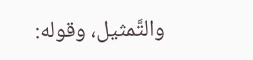والتَّمثيل، وقوله: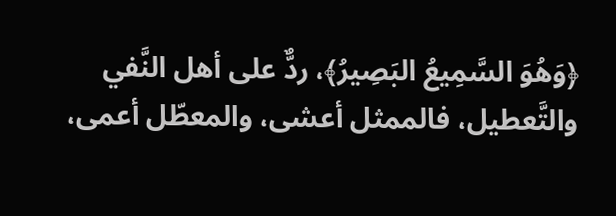﴿وَهُوَ السَّمِيعُ البَصِيرُ﴾، ردٌّ على أهل النَّفي والتَّعطيل، فالممثل أعشى، والمعطّل أعمى،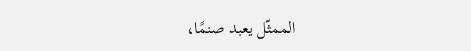الممثّل يعبد صنمًا،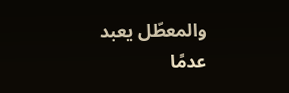والمعطّل يعبد عدمًا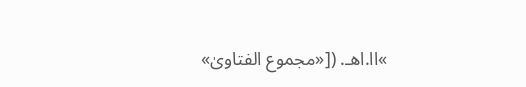»اا.اهـ. ([«مجموع الفتاوىٰ»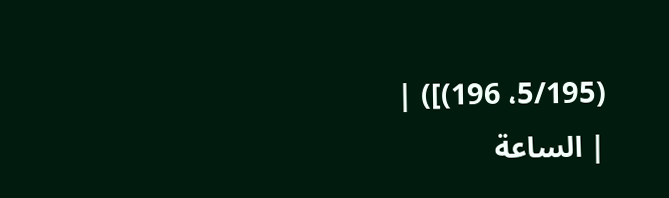(5/195، 196)]) |
| الساعة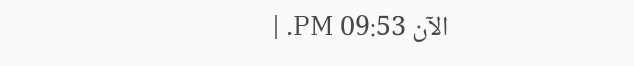الآن 09:53 PM. |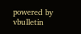powered by vbulletin